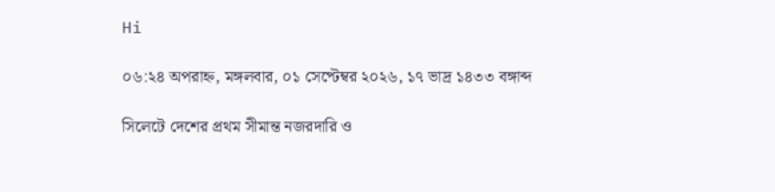Hi

০৬:২৪ অপরাহ্ন, মঙ্গলবার, ০১ সেপ্টেম্বর ২০২৬, ১৭ ভাদ্র ১৪৩৩ বঙ্গাব্দ

সিলেটে দেশের প্রথম সীমান্ত নজরদারি ও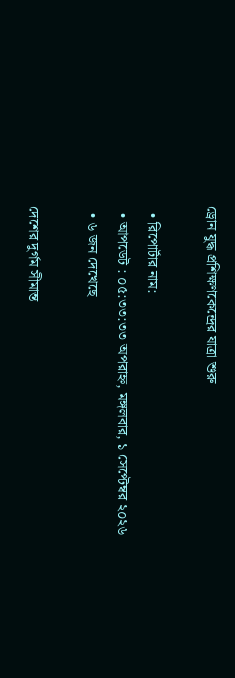ড্রোন যুদ্ধ প্রশিক্ষণকেন্দ্রের যাত্রা শুরু

  • রিপোর্টার নাম:
  • আপডেট : ০৫:৩৩:৩৩ অপরাহ্ন, মঙ্গলবার, ১ সেপ্টেম্বর ২০২৬
  • ৬ জন দেখেছে

দেশের দুর্গম সীমান্ত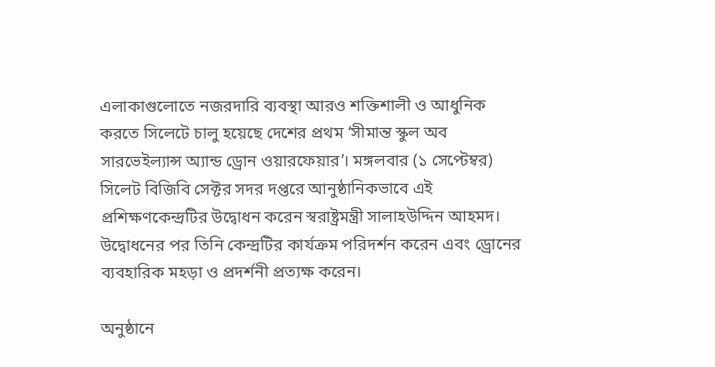এলাকাগুলোতে নজরদারি ব্যবস্থা আরও শক্তিশালী ও আধুনিক করতে সিলেটে চালু হয়েছে দেশের প্রথম ‘সীমান্ত স্কুল অব সারভেইল্যান্স অ্যান্ড ড্রোন ওয়ারফেয়ার’। মঙ্গলবার (১ সেপ্টেম্বর) সিলেট বিজিবি সেক্টর সদর দপ্তরে আনুষ্ঠানিকভাবে এই প্রশিক্ষণকেন্দ্রটির উদ্বোধন করেন স্বরাষ্ট্রমন্ত্রী সালাহউদ্দিন আহমদ। উদ্বোধনের পর তিনি কেন্দ্রটির কার্যক্রম পরিদর্শন করেন এবং ড্রোনের ব্যবহারিক মহড়া ও প্রদর্শনী প্রত্যক্ষ করেন।

অনুষ্ঠানে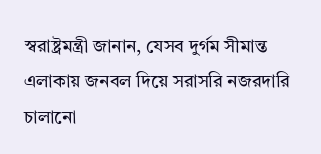স্বরাষ্ট্রমন্ত্রী জানান, যেসব দুর্গম সীমান্ত এলাকায় জনবল দিয়ে সরাসরি নজরদারি চালানো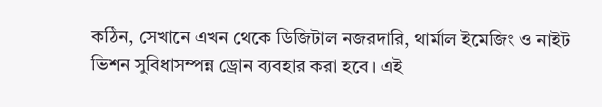কঠিন, সেখানে এখন থেকে ডিজিটাল নজরদারি, থার্মাল ইমেজিং ও নাইট ভিশন সুবিধাসম্পন্ন ড্রোন ব্যবহার করা হবে। এই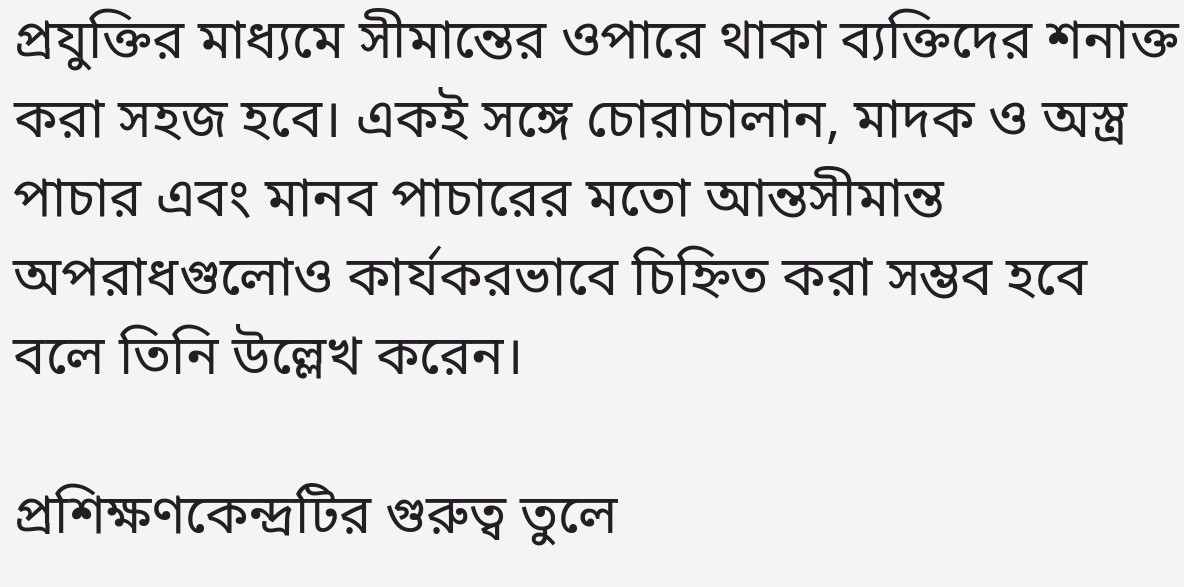প্রযুক্তির মাধ্যমে সীমান্তের ওপারে থাকা ব্যক্তিদের শনাক্ত করা সহজ হবে। একই সঙ্গে চোরাচালান, মাদক ও অস্ত্র পাচার এবং মানব পাচারের মতো আন্তসীমান্ত অপরাধগুলোও কার্যকরভাবে চিহ্নিত করা সম্ভব হবে বলে তিনি উল্লেখ করেন।

প্রশিক্ষণকেন্দ্রটির গুরুত্ব তুলে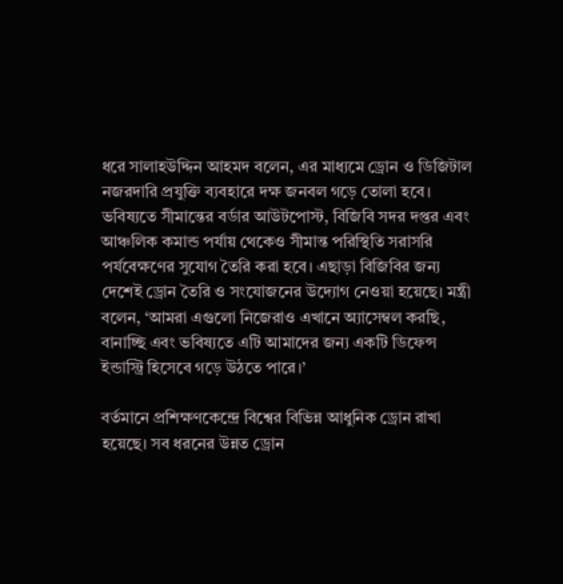ধরে সালাহউদ্দিন আহমদ বলেন, এর মাধ্যমে ড্রোন ও ডিজিটাল নজরদারি প্রযুক্তি ব্যবহারে দক্ষ জনবল গড়ে তোলা হবে। ভবিষ্যতে সীমান্তের বর্ডার আউটপোস্ট, বিজিবি সদর দপ্তর এবং আঞ্চলিক কমান্ড পর্যায় থেকেও সীমান্ত পরিস্থিতি সরাসরি পর্যবেক্ষণের সুযোগ তৈরি করা হবে। এছাড়া বিজিবির জন্য দেশেই ড্রোন তৈরি ও সংযোজনের উদ্যোগ নেওয়া হয়েছে। মন্ত্রী বলেন, ‘আমরা এগুলো নিজেরাও এখানে অ্যাসেম্বল করছি, বানাচ্ছি এবং ভবিষ্যতে এটি আমাদের জন্য একটি ডিফেন্স ইন্ডাস্ট্রি হিসেবে গড়ে উঠতে পারে।’

বর্তমানে প্রশিক্ষণকেন্দ্রে বিশ্বের বিভিন্ন আধুনিক ড্রোন রাখা হয়েছে। সব ধরনের উন্নত ড্রোন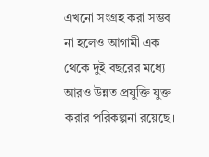এখনো সংগ্রহ করা সম্ভব না হলেও আগামী এক থেকে দুই বছরের মধ্যে আরও উন্নত প্রযুক্তি যুক্ত করার পরিকল্পনা রয়েছে।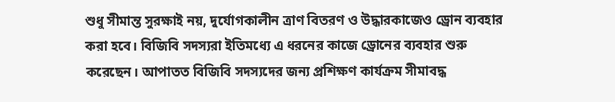শুধু সীমান্ত সুরক্ষাই নয়, দুর্যোগকালীন ত্রাণ বিতরণ ও উদ্ধারকাজেও ড্রোন ব্যবহার করা হবে। বিজিবি সদস্যরা ইতিমধ্যে এ ধরনের কাজে ড্রোনের ব্যবহার শুরু করেছেন। আপাতত বিজিবি সদস্যদের জন্য প্রশিক্ষণ কার্যক্রম সীমাবদ্ধ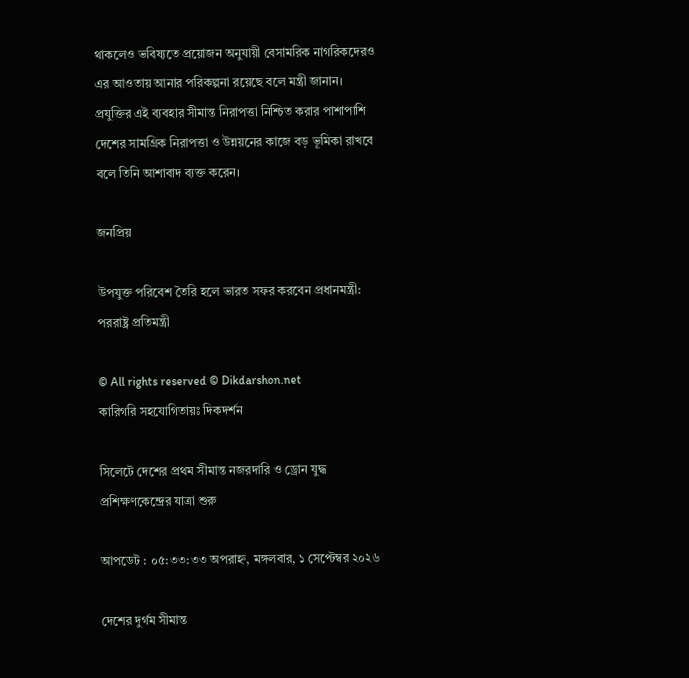থাকলেও ভবিষ্যতে প্রয়োজন অনুযায়ী বেসামরিক নাগরিকদেরও এর আওতায় আনার পরিকল্পনা রয়েছে বলে মন্ত্রী জানান। প্রযুক্তির এই ব্যবহার সীমান্ত নিরাপত্তা নিশ্চিত করার পাশাপাশি দেশের সামগ্রিক নিরাপত্তা ও উন্নয়নের কাজে বড় ভূমিকা রাখবে বলে তিনি আশাবাদ ব্যক্ত করেন।

জনপ্রিয়

উপযুক্ত পরিবেশ তৈরি হলে ভারত সফর করবেন প্রধানমন্ত্রী: পররাষ্ট্র প্রতিমন্ত্রী

© All rights reserved © Dikdarshon.net
কারিগরি সহযোগিতায়ঃ দিকদর্শন

সিলেটে দেশের প্রথম সীমান্ত নজরদারি ও ড্রোন যুদ্ধ প্রশিক্ষণকেন্দ্রের যাত্রা শুরু

আপডেট : ০৫:৩৩:৩৩ অপরাহ্ন, মঙ্গলবার, ১ সেপ্টেম্বর ২০২৬

দেশের দুর্গম সীমান্ত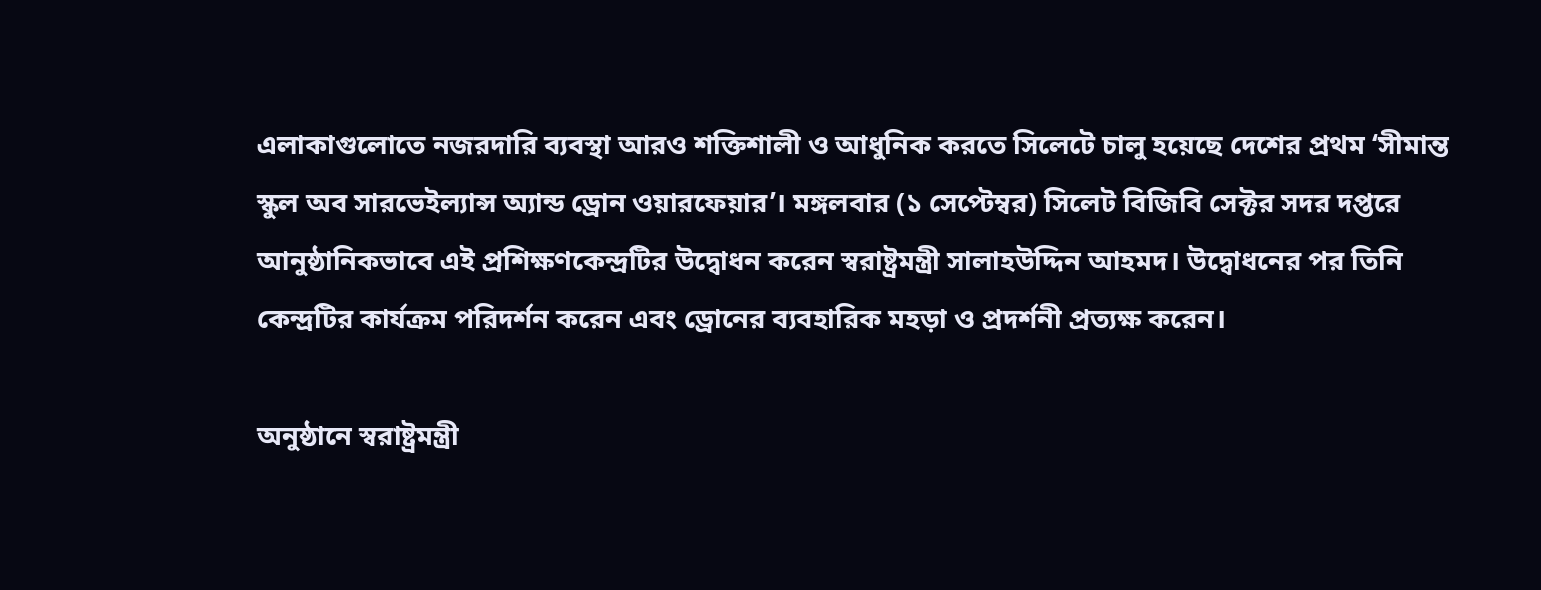এলাকাগুলোতে নজরদারি ব্যবস্থা আরও শক্তিশালী ও আধুনিক করতে সিলেটে চালু হয়েছে দেশের প্রথম ‘সীমান্ত স্কুল অব সারভেইল্যান্স অ্যান্ড ড্রোন ওয়ারফেয়ার’। মঙ্গলবার (১ সেপ্টেম্বর) সিলেট বিজিবি সেক্টর সদর দপ্তরে আনুষ্ঠানিকভাবে এই প্রশিক্ষণকেন্দ্রটির উদ্বোধন করেন স্বরাষ্ট্রমন্ত্রী সালাহউদ্দিন আহমদ। উদ্বোধনের পর তিনি কেন্দ্রটির কার্যক্রম পরিদর্শন করেন এবং ড্রোনের ব্যবহারিক মহড়া ও প্রদর্শনী প্রত্যক্ষ করেন।

অনুষ্ঠানে স্বরাষ্ট্রমন্ত্রী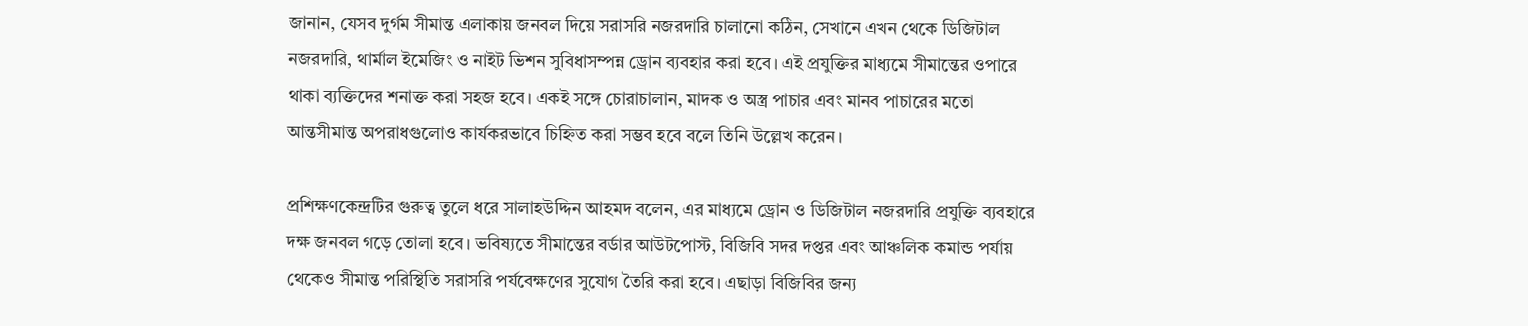জানান, যেসব দুর্গম সীমান্ত এলাকায় জনবল দিয়ে সরাসরি নজরদারি চালানো কঠিন, সেখানে এখন থেকে ডিজিটাল নজরদারি, থার্মাল ইমেজিং ও নাইট ভিশন সুবিধাসম্পন্ন ড্রোন ব্যবহার করা হবে। এই প্রযুক্তির মাধ্যমে সীমান্তের ওপারে থাকা ব্যক্তিদের শনাক্ত করা সহজ হবে। একই সঙ্গে চোরাচালান, মাদক ও অস্ত্র পাচার এবং মানব পাচারের মতো আন্তসীমান্ত অপরাধগুলোও কার্যকরভাবে চিহ্নিত করা সম্ভব হবে বলে তিনি উল্লেখ করেন।

প্রশিক্ষণকেন্দ্রটির গুরুত্ব তুলে ধরে সালাহউদ্দিন আহমদ বলেন, এর মাধ্যমে ড্রোন ও ডিজিটাল নজরদারি প্রযুক্তি ব্যবহারে দক্ষ জনবল গড়ে তোলা হবে। ভবিষ্যতে সীমান্তের বর্ডার আউটপোস্ট, বিজিবি সদর দপ্তর এবং আঞ্চলিক কমান্ড পর্যায় থেকেও সীমান্ত পরিস্থিতি সরাসরি পর্যবেক্ষণের সুযোগ তৈরি করা হবে। এছাড়া বিজিবির জন্য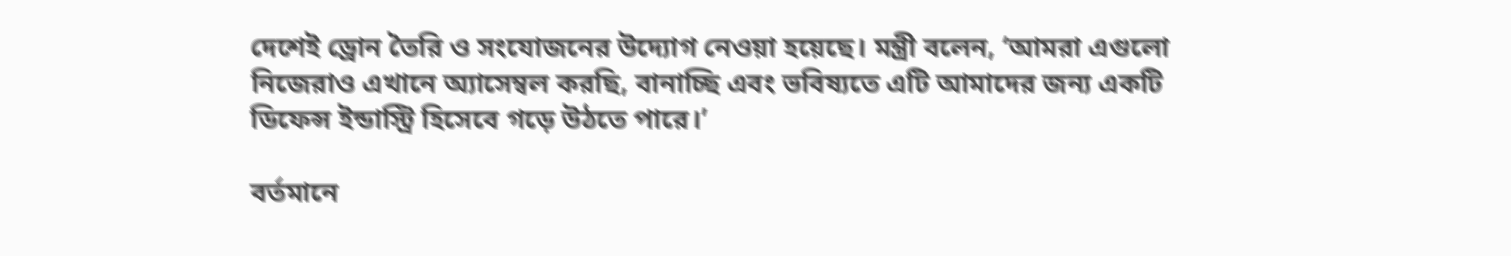দেশেই ড্রোন তৈরি ও সংযোজনের উদ্যোগ নেওয়া হয়েছে। মন্ত্রী বলেন, ‘আমরা এগুলো নিজেরাও এখানে অ্যাসেম্বল করছি, বানাচ্ছি এবং ভবিষ্যতে এটি আমাদের জন্য একটি ডিফেন্স ইন্ডাস্ট্রি হিসেবে গড়ে উঠতে পারে।’

বর্তমানে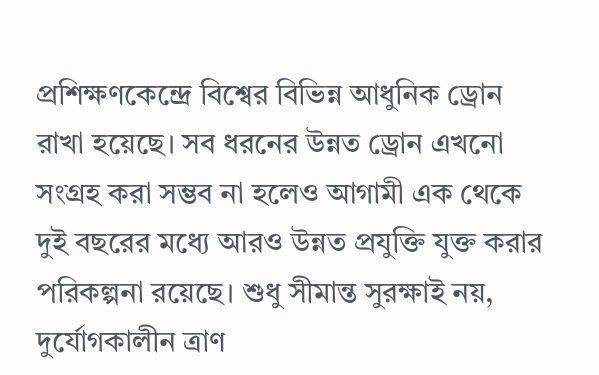প্রশিক্ষণকেন্দ্রে বিশ্বের বিভিন্ন আধুনিক ড্রোন রাখা হয়েছে। সব ধরনের উন্নত ড্রোন এখনো সংগ্রহ করা সম্ভব না হলেও আগামী এক থেকে দুই বছরের মধ্যে আরও উন্নত প্রযুক্তি যুক্ত করার পরিকল্পনা রয়েছে। শুধু সীমান্ত সুরক্ষাই নয়, দুর্যোগকালীন ত্রাণ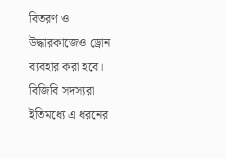বিতরণ ও উদ্ধারকাজেও ড্রোন ব্যবহার করা হবে। বিজিবি সদস্যরা ইতিমধ্যে এ ধরনের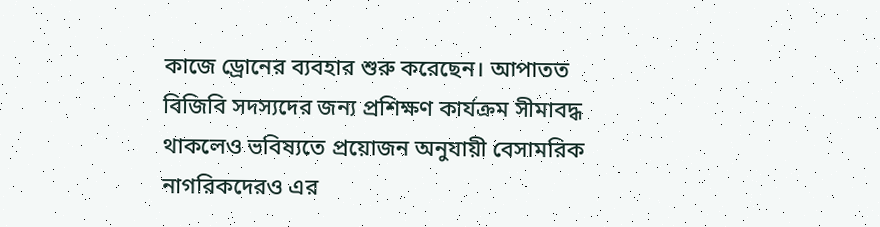কাজে ড্রোনের ব্যবহার শুরু করেছেন। আপাতত বিজিবি সদস্যদের জন্য প্রশিক্ষণ কার্যক্রম সীমাবদ্ধ থাকলেও ভবিষ্যতে প্রয়োজন অনুযায়ী বেসামরিক নাগরিকদেরও এর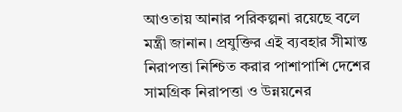আওতায় আনার পরিকল্পনা রয়েছে বলে মন্ত্রী জানান। প্রযুক্তির এই ব্যবহার সীমান্ত নিরাপত্তা নিশ্চিত করার পাশাপাশি দেশের সামগ্রিক নিরাপত্তা ও উন্নয়নের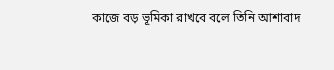কাজে বড় ভূমিকা রাখবে বলে তিনি আশাবাদ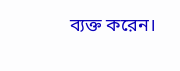ব্যক্ত করেন।